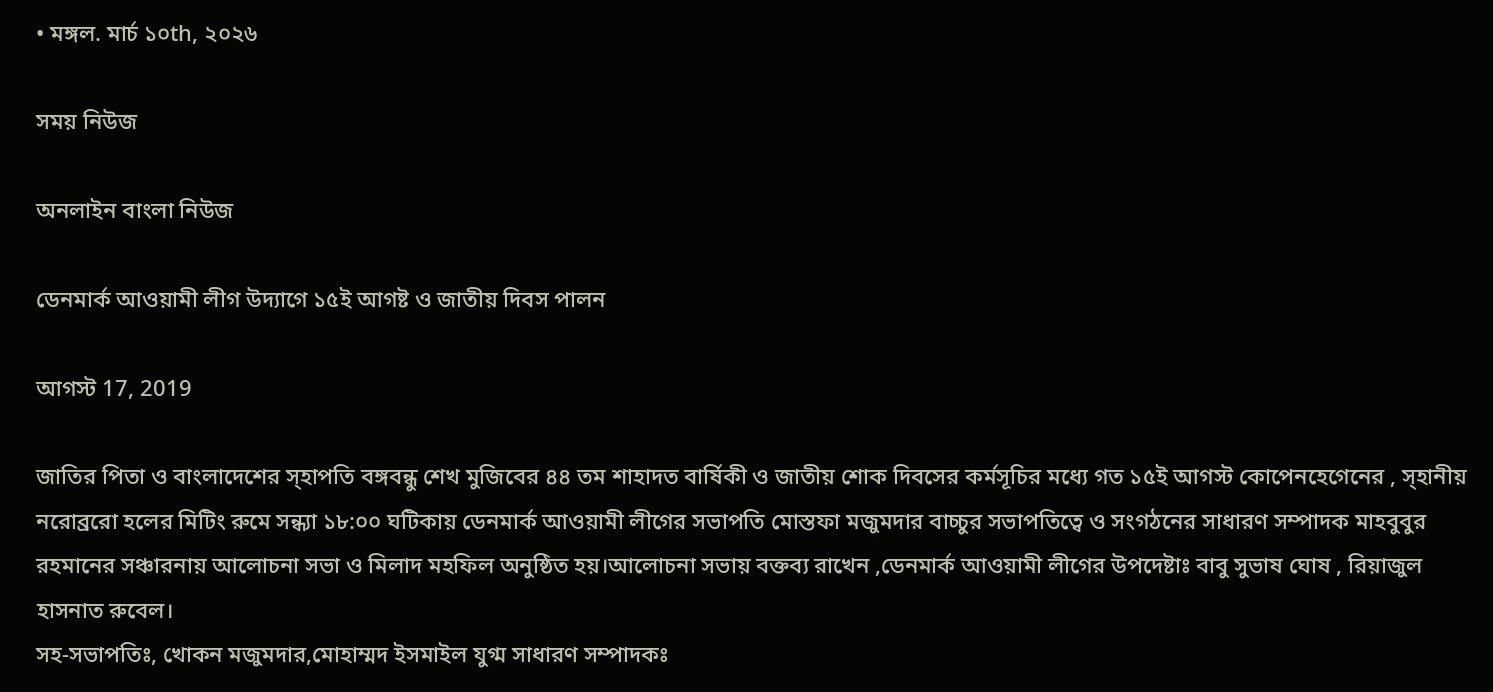• মঙ্গল. মার্চ ১০th, ২০২৬

সময় নিউজ

অনলাইন বাংলা নিউজ

ডেনমার্ক আওয়ামী লীগ উদ্যাগে ১৫ই আগষ্ট ও জাতীয় দিবস পালন

আগস্ট 17, 2019

জাতির পিতা ও বাংলাদেশের স্হাপতি বঙ্গবন্ধু শেখ মুজিবের ৪৪ তম শাহাদত বার্ষিকী ও জাতীয় শোক দিবসের কর্মসূচির মধ্যে গত ১৫ই আগস্ট কোপেনহেগেনের , স্হানীয় নরোব্ররো হলের মিটিং রুমে সন্ধ্যা ১৮:০০ ঘটিকায় ডেনমার্ক আওয়ামী লীগের সভাপতি মোস্তফা মজুমদার বাচ্চুর সভাপতিত্বে ও সংগঠনের সাধারণ সম্পাদক মাহবুবুর রহমানের সঞ্চারনায় আলোচনা সভা ও মিলাদ মহফিল অনুষ্ঠিত হয়।আলোচনা সভায় বক্তব্য রাখেন ,ডেনমার্ক আওয়ামী লীগের উপদেষ্টাঃ বাবু সুভাষ ঘোষ , রিয়াজুল হাসনাত রুবেল।
সহ-সভাপতিঃ, খোকন মজুমদার,মোহাম্মদ ইসমাইল যুগ্ম সাধারণ সম্পাদকঃ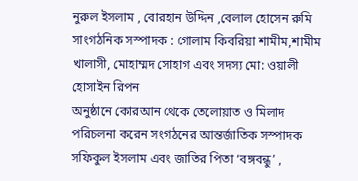নুরুল ইসলাম , বোরহান উদ্দিন ,বেলাল হোসেন রুমি
সাংগঠনিক সস্পাদক : গোলাম কিবরিয়া শামীম,শামীম খালাসী, মোহাম্মদ সোহাগ এবং সদস্য মো: ওয়ালী হোসাইন রিপন
অনুষ্ঠানে কোরআন থেকে তেলোয়াত ও মিলাদ পরিচলনা করেন সংগঠনের আন্তর্জাতিক সস্পাদক সফিকুল ইসলাম এবং জাতির পিতা ‘বঙ্গবন্ধু’ ,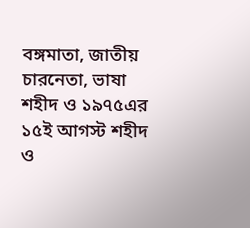বঙ্গমাতা, জাতীয় চারনেতা, ভাষা শহীদ ও ১৯৭৫এর ১৫ই আগস্ট শহীদ ও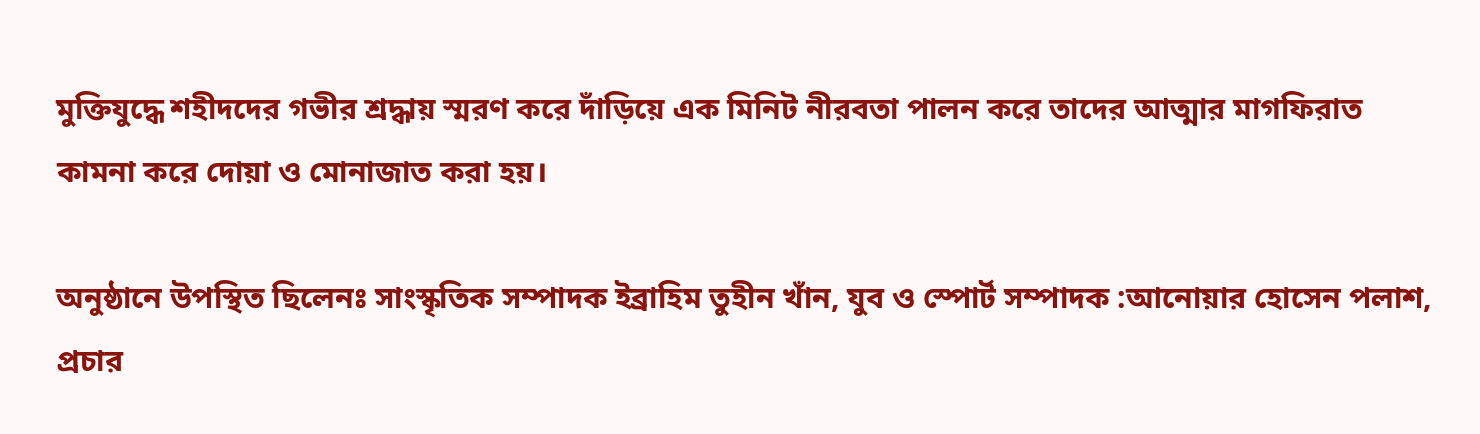মুক্তিযুদ্ধে শহীদদের গভীর শ্রদ্ধায় স্মরণ করে দাঁড়িয়ে এক মিনিট নীরবতা পালন করে তাদের আত্মার মাগফিরাত কামনা করে দোয়া ও মোনাজাত করা হয়।

অনুষ্ঠানে উপস্থিত ছিলেনঃ সাংস্কৃতিক সম্পাদক ইব্রাহিম তুহীন খাঁন, যুব ও স্পোর্ট সম্পাদক :আনোয়ার হোসেন পলাশ, প্রচার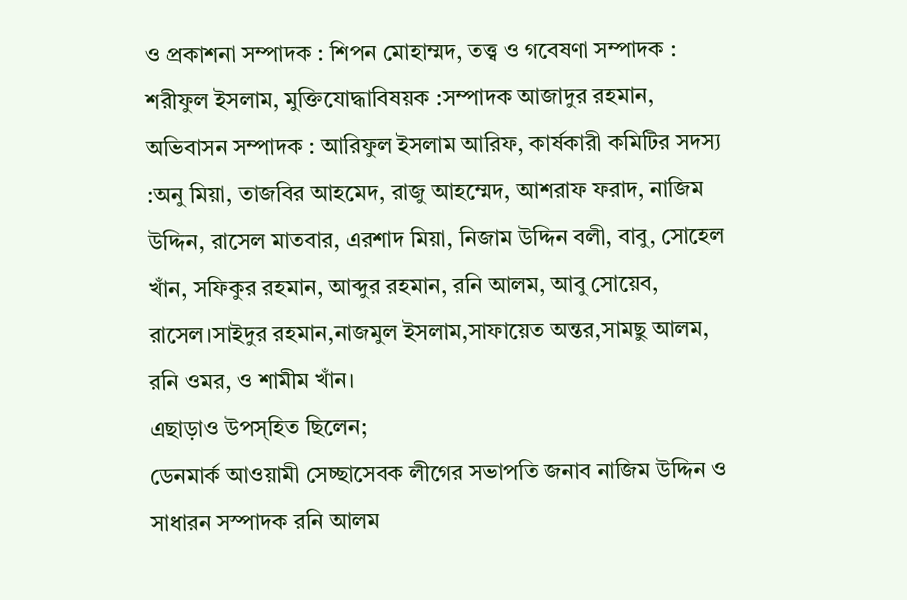ও প্রকাশনা সম্পাদক : শিপন মোহাম্মদ, তত্ত্ব ও গবেষণা সম্পাদক : শরীফুল ইসলাম, মুক্তিযোদ্ধাবিষয়ক :সম্পাদক আজাদুর রহমান, অভিবাসন সম্পাদক : আরিফুল ইসলাম আরিফ, কার্ষকারী কমিটির সদস্য :অনু মিয়া, তাজবির আহমেদ, রাজু আহম্মেদ, আশরাফ ফরাদ, নাজিম উদ্দিন, রাসেল মাতবার, এরশাদ মিয়া, নিজাম উদ্দিন বলী, বাবু, সোহেল খাঁন, সফিকুর রহমান, আব্দুর রহমান, রনি আলম, আবু সোয়েব, রাসেল।সাইদুর রহমান,নাজমুল ইসলাম,সাফায়েত অন্তর,সামছু আলম, রনি ওমর, ও শামীম খাঁন।
এছাড়াও উপস্হিত ছিলেন;
ডেনমার্ক আওয়ামী সেচ্ছাসেবক লীগের সভাপতি জনাব নাজিম উদ্দিন ও সাধারন সস্পাদক রনি আলম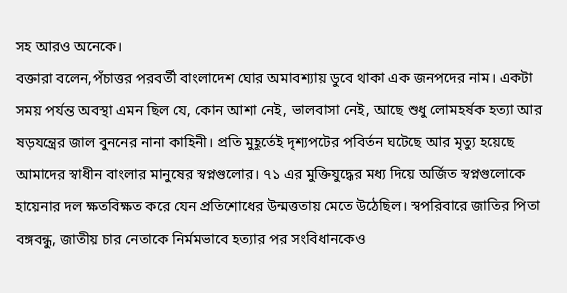সহ আরও অনেকে।
বক্তারা বলেন,পঁচাত্তর পরবর্তী বাংলাদেশ ঘোর অমাবশ্যায় ডুবে থাকা এক জনপদের নাম। একটা সময় পর্যন্ত অবস্থা এমন ছিল যে, কোন আশা নেই, ভালবাসা নেই, আছে শুধু লোমহর্ষক হত্যা আর ষড়যন্ত্রের জাল বুননের নানা কাহিনী। প্রতি মুহূর্তেই দৃশ্যপটের পবির্তন ঘটেছে আর মৃত্যু হয়েছে আমাদের স্বাধীন বাংলার মানুষের স্বপ্নগুলোর। ৭১ এর মুক্তিযুদ্ধের মধ্য দিয়ে অর্জিত স্বপ্নগুলোকে হায়েনার দল ক্ষতবিক্ষত করে যেন প্রতিশোধের উন্মত্ততায় মেতে উঠেছিল। স্বপরিবারে জাতির পিতা বঙ্গবন্ধু, জাতীয় চার নেতাকে নির্মমভাবে হত্যার পর সংবিধানকেও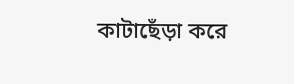কাটাছেঁড়া করে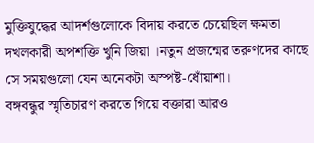মুক্তিযুদ্ধের আদর্শগুলোকে বিদায় করতে চেয়েছিল ক্ষমতা দখলকারী অপশক্তি খুনি জিয়া ।নতুন প্রজন্মের তরুণদের কাছে সে সময়গুলো যেন অনেকটা অস্পষ্ট-ধোঁয়াশা।
বঙ্গবন্ধুর স্মৃতিচারণ করতে গিয়ে বক্তারা আরও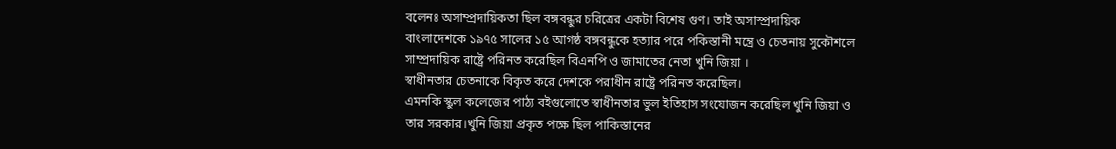বলেনঃ অসাম্প্রদায়িকতা ছিল বঙ্গবন্ধুর চরিত্রের একটা বিশেষ গুণ। তাই অসাস্প্রদায়িক বাংলাদেশকে ১৯৭৫ সালের ১৫ আগষ্ঠ বঙ্গবন্ধুকে হত্যার পরে পকিস্তানী মন্ত্রে ও চেতনায় সুকৌশলে সাম্প্রদায়িক রাষ্ট্রে পরিনত করেছিল বিএনপি ও জামাতের নেতা খুনি জিয়া ।
স্বাধীনতার চেতনাকে বিকৃত করে দেশকে পরাধীন রাষ্ট্রে পরিনত করেছিল।
এমনকি স্কুল কলেজের পাঠ্য বইগুলোতে স্বাধীনতার ভুল ইতিহাস সংযোজন করেছিল খুনি জিয়া ও তার সরকার।খুনি জিয়া প্রকৃত পক্ষে ছিল পাকিস্তানের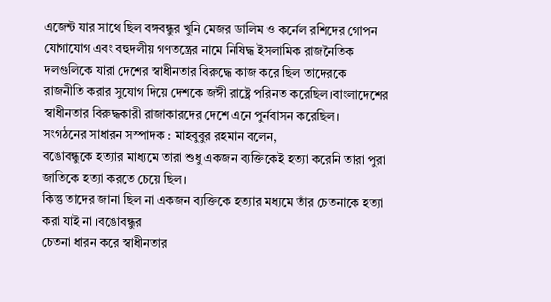এজেন্ট যার সাথে ছিল বঙ্গবন্ধুর খুনি মেজর ডালিম ও কর্নেল রশিদের গোপন যোগাযোগ এবং বহুদলীয় গণতন্ত্রের নামে নিষিদ্ধ ইসলামিক রাজনৈতিক দলগুলিকে যারা দেশের স্বাধীনতার বিরুদ্ধে কাজ করে ছিল তাদেরকে রাজনীতি করার সুযোগ দিয়ে দেশকে জঈী রাষ্ট্রে পরিনত করেছিল।বাংলাদেশের স্বাধীনতার বিরুদ্ধকারী রাজাকারদের দেশে এনে পুর্নবাসন করেছিল।
সংগঠনের সাধারন সস্পাদক : মাহবুবুর রহমান বলেন,
বঙোবন্ধুকে হত্যার মাধ্যমে তারা শুধু একজন ব্যক্তিকেই হত্যা করেনি তারা পুরা জাতিকে হত্যা করতে চেয়ে ছিল।
কিন্তু তাদের জানা ছিল না একজন ব্যক্তিকে হত্যার মধ্যমে তাঁর চেতনাকে হত্যা করা যাই না ।বঙোবন্ধুর
চেতনা ধারন করে স্বাধীনতার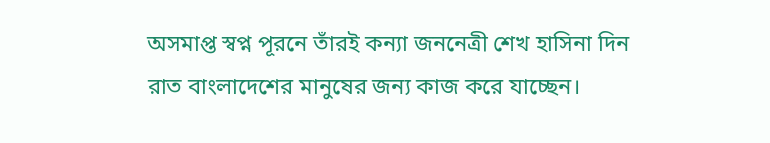অসমাপ্ত স্বপ্ন পূরনে তাঁরই কন্যা জননেত্রী শেখ হাসিনা দিন রাত বাংলাদেশের মানুষের জন্য কাজ করে যাচ্ছেন।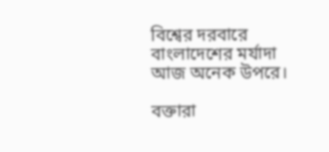বিশ্বের দরবারে বাংলাদেশের মর্যাদা
আজ অনেক উপরে।

বক্তারা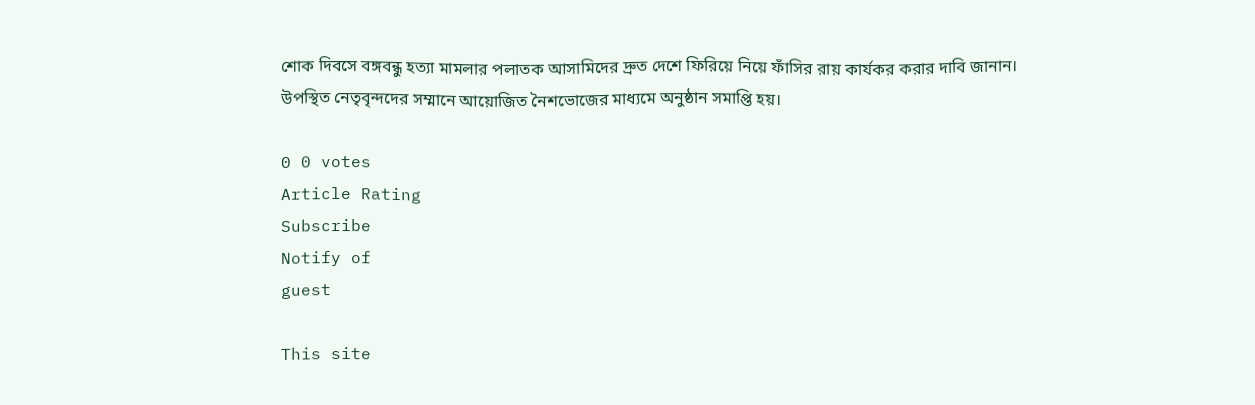শোক দিবসে বঙ্গবন্ধু হত্যা মামলার পলাতক আসামিদের দ্রুত দেশে ফিরিয়ে নিয়ে ফাঁসির রায় কার্যকর করার দাবি জানান।
উপস্থিত নেতৃবৃন্দদের সম্মানে আয়োজিত নৈশভোজের মাধ্যমে অনুষ্ঠান সমাপ্তি হয়।

0 0 votes
Article Rating
Subscribe
Notify of
guest

This site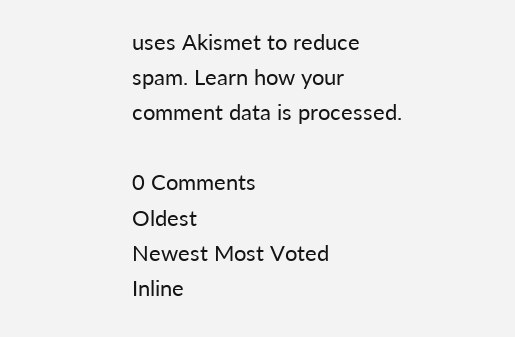uses Akismet to reduce spam. Learn how your comment data is processed.

0 Comments
Oldest
Newest Most Voted
Inline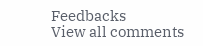Feedbacks
View all comments